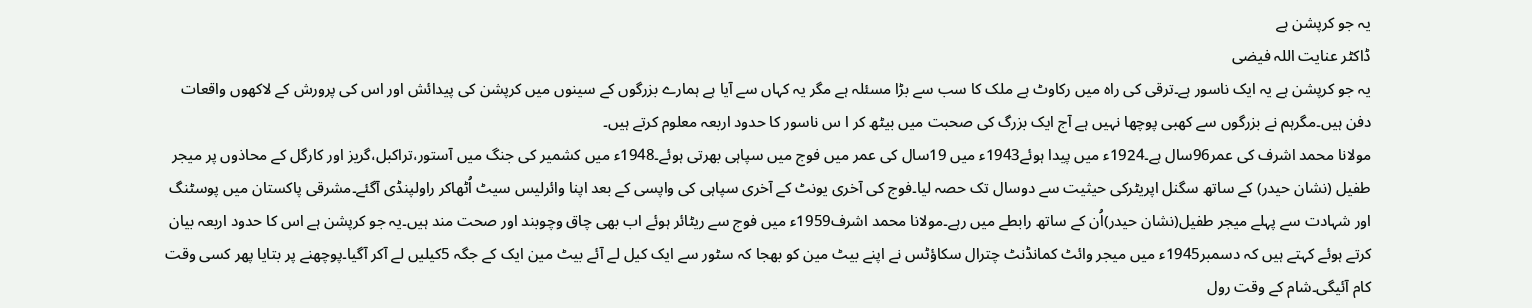یہ جو کرپشن ہے
ڈاکٹر عنایت اللہ فیضی
یہ جو کرپشن ہے یہ ایک ناسور ہے۔ترقی کی راہ میں رکاوٹ ہے ملک کا سب سے بڑا مسئلہ ہے مگر یہ کہاں سے آیا ہے ہمارے بزرگوں کے سینوں میں کرپشن کی پیدائش اور اس کی پرورش کے لاکھوں واقعات دفن ہیں۔مگرہم نے بزرگوں سے کھبی پوچھا نہیں ہے آج ایک بزرگ کی صحبت میں بیٹھ کر ا س ناسور کا حدود اربعہ معلوم کرتے ہیں۔
مولانا محمد اشرف کی عمر96سال ہے۔1924ء میں پیدا ہوئے1943ء میں 19سال کی عمر میں فوج میں سپاہی بھرتی ہوئے۔1948ء میں کشمیر کی جنگ میں آستور،تراکبل،گریز اور کارگل کے محاذوں پر میجر طفیل (نشان حیدر) کے ساتھ سگنل اپریٹرکی حیثیت سے دوسال تک حصہ لیا۔فوج کی آخری یونٹ کے آخری سپاہی کی واپسی کے بعد اپنا وائرلیس سیٹ اُٹھاکر راولپنڈی آگئے۔مشرقی پاکستان میں پوسٹنگ اور شہادت سے پہلے میجر طفیل(نشان حیدر)اُن کے ساتھ رابطے میں رہے۔مولانا محمد اشرف1959ء میں فوج سے ریٹائر ہوئے اب بھی چاق وچوبند اور صحت مند ہیں۔یہ جو کرپشن ہے اس کا حدود اربعہ بیان کرتے ہوئے کہتے ہیں کہ دسمبر1945ء میں میجر وائٹ کمانڈنٹ چترال سکاؤٹس نے اپنے بیٹ مین کو بھجا کہ سٹور سے ایک کیل لے آئے بیٹ مین ایک کے جگہ 5کیلیں لے آکر آگیا۔پوچھنے پر بتایا پھر کسی وقت کام آئیگی۔شام کے وقت رول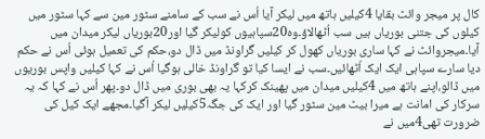کال پر میجر وائٹ بقایا 4کیلیں ہاتھ میں لیکر آیا اُس نے سب کے سامنے سٹور مین سے کہا سٹور میں کیلوں کی جتنی بوریاں ہیں سب اُٹھالاؤ۔وہ20سپاہیوں کولیکر گیا اور20بوریاں لیکر میدان میں آیا۔میجروائٹ نے کہا ساری بوریاں کھول کر کیلیں گراونڈ میں ڈال دو،حکم کی تعمیل ہوئی اُس نے حکم دیا سارے سپاہی ایک ایک اُٹھائیں۔سب نے ایسا کیا تو گراونڈ خالی ہوگیا اُس نے کہا کیلیں واپس بوریوں میں ڈالو،اپنے ہاتھ میں 4کیلیں میدان میں پھینک کرکہا یہ بھی بوری میں ڈال دو۔پھر اُس نے کہا کہ یہ سرکار کی امانت ہے میرا بیٹ مین سٹور گیا اور ایک کی جگہ5کیلیں لیکر آگیا۔مجھے ایک کیل کی ضرورت تھی4میں نے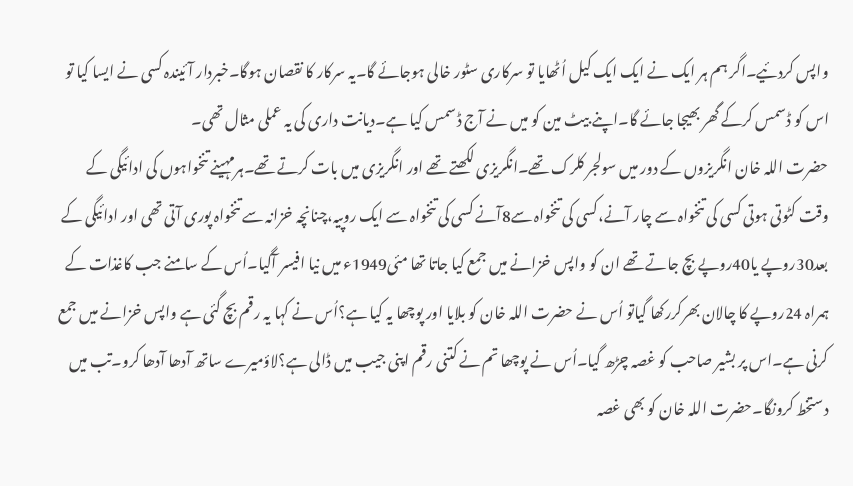واپس کردئیے۔اگر ہم ہر ایک نے ایک ایک کیل اُٹھایا تو سرکاری سٹور خالی ہوجائے گا۔یہ سرکار کا نقصان ہوگا۔خبردار آئیندہ کسی نے ایسا کیا تو اس کو ڈسمس کرکے گھر بھیجا جائے گا۔اپنے بیٹ مین کو میں نے آج ڈسمس کیا ہے۔دیانت داری کی یہ عملی مثال تھی۔
حضرت اللہ خان انگریزوں کے دور میں سولجر کلرک تھے۔انگریزی لکھتے تھے اور انگریزی میں بات کرتے تھے۔ہرمہینے تنخواہوں کی ادائیگی کے وقت کٹوتی ہوتی کسی کی تنخواہ سے چار آنے،کسی کی تنخواہ سے8آنے کسی کی تنخواہ سے ایک روپیہ،چنانچہ خزانہ سے تنخواہ پوری آتی تھی اور ادائیگی کے بعد30روپے یا40روپے بچ جاتے تھے ان کو واپس خزانے میں جمع کیا جاتا تھا مئی1949ء میں نیا افیسر آگیا۔اُس کے سامنے جب کاغذات کے ہمراہ 24روپے کا چالان بھرکررکھا گیاتو اُس نے حضرت اللہ خان کو بلایا اور پوچھا یہ کیا ہے؟اُس نے کہا یہ رقم بچ گئی ہے واپس خزانے میں جمع کرنی ہے۔اس پر بشیر صاحب کو غصہ چڑھ گیا۔اُس نے پوچھا تم نے کتنی رقم اپنی جیب میں ڈالی ہے؟لاؤمیرے ساتھ آدھا آدھا کرو۔تب میں دستخط کرونگا۔حضرت اللہ خان کو بھی غصہ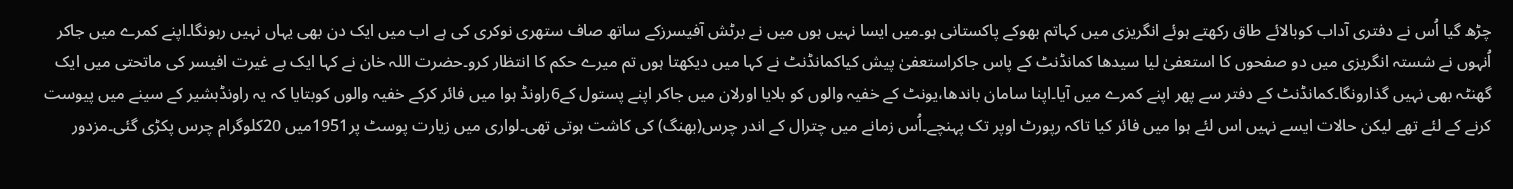چڑھ گیا اُس نے دفتری آداب کوبالائے طاق رکھتے ہوئے انگریزی میں کہاتم بھوکے پاکستانی ہو۔میں ایسا نہیں ہوں میں نے برٹش آفیسرزکے ساتھ صاف ستھری نوکری کی ہے اب میں ایک دن بھی یہاں نہیں رہونگا۔اپنے کمرے میں جاکر اُنہوں نے شستہ انگریزی میں دو صفحوں کا استعفیٰ لیا سیدھا کمانڈنٹ کے پاس جاکراستعفیٰ پیش کیاکمانڈنٹ نے کہا میں دیکھتا ہوں تم میرے حکم کا انتظار کرو۔حضرت اللہ خان نے کہا ایک بے غیرت افیسر کی ماتحتی میں ایک گھنٹہ بھی نہیں گذارونگا۔کمانڈنٹ کے دفتر سے پھر اپنے کمرے میں آیا۔اپنا سامان باندھا،یونٹ کے خفیہ والوں کو بلایا اورلان میں جاکر اپنے پستول کے6راونڈ ہوا میں فائر کرکے خفیہ والوں کوبتایا کہ یہ راونڈبشیر کے سینے میں پیوست کرنے کے لئے تھے لیکن حالات ایسے نہیں اس لئے ہوا میں فائر کیا تاکہ رپورٹ اوپر تک پہنچے۔اُس زمانے میں چترال کے اندر چرس(بھنگ) کی کاشت ہوتی تھی۔لواری میں زیارت پوسٹ پر1951میں 20کلوگرام چرس پکڑی گئی۔مزدور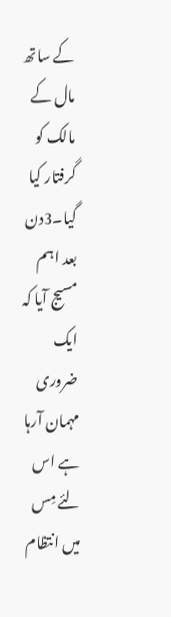کے ساتھ مال کے مالک کو گرفتار کیا گیا۔3دن بعد اہم مسیج آیا کہ ایک ضروری مہمان آرہا ہے اس لئے مِس میں انتظام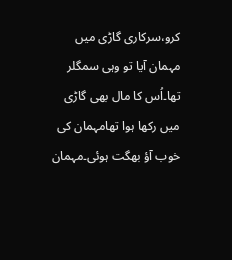کرو،سرکاری گاڑی میں مہمان آیا تو وہی سمگلر تھا۔اُس کا مال بھی گاڑی میں رکھا ہوا تھامہمان کی خوب آؤ بھگت ہوئی۔مہمان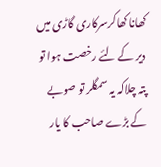کھانا کھاکرسرکاری گاڑی میں دیر کے لئے رخصت ہوا تو پتہ چلاکہ یہ سمگلر تو صوبے کے بڑے صاحب کا یار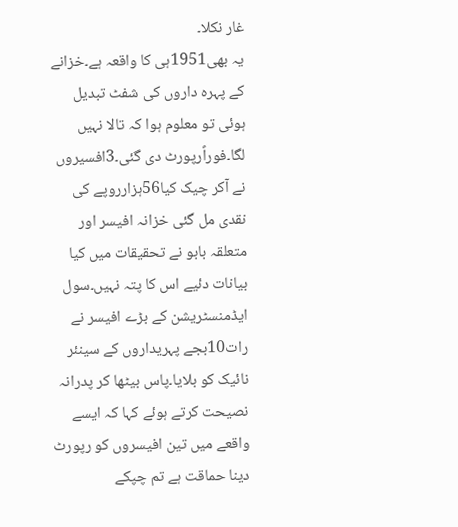غار نکلا۔
یہ بھی1951ہی کا واقعہ ہے۔خزانے کے پہرہ داروں کی شفٹ تبدیل ہوئی تو معلوم ہوا کہ تالا نہیں لگا۔فوراًرپورٹ دی گئی۔3افسیروں نے آکر چیک کیا56ہزارروپے کی نقدی مل گئی خزانہ افیسر اور متعلقہ بابو نے تحقیقات میں کیا بیانات دئیے اس کا پتہ نہیں۔سول ایڈمنسٹریشن کے بڑے افیسر نے رات10بجے پہریداروں کے سینئر نائیک کو بلایا۔پاس بیٹھا کر پدرانہ نصیحت کرتے ہوئے کہا کہ ایسے واقعے میں تین افیسروں کو رپورٹ دینا حماقت ہے تم چپکے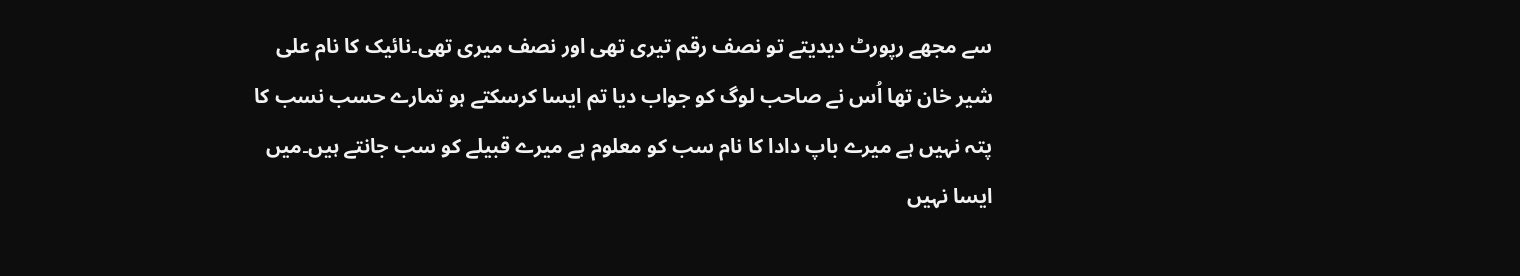سے مجھے رپورٹ دیدیتے تو نصف رقم تیری تھی اور نصف میری تھی۔نائیک کا نام علی شیر خان تھا اُس نے صاحب لوگ کو جواب دیا تم ایسا کرسکتے ہو تمارے حسب نسب کا پتہ نہیں ہے میرے باپ دادا کا نام سب کو معلوم ہے میرے قبیلے کو سب جانتے ہیں۔میں ایسا نہیں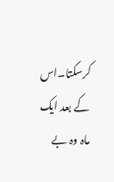کرسکتا۔اس کے بعد ایک ماہ وہ بے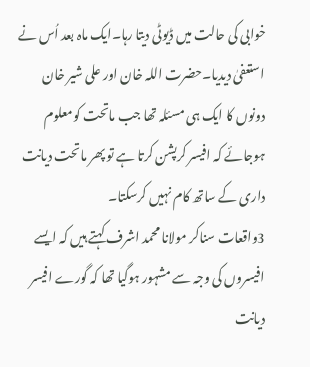خوابی کی حالت میں ڈیوٹی دیتا رہا۔ایک ماہ بعد اُس نے استعفیٰ دیدیا۔حضرت اللہ خان اور علی شیر خان دونوں کا ایک ہی مسئلہ تھا جب ماتحت کومعلوم ہوجائے کہ افیسر کرپشن کرتا ہے تو پھر ماتحت دیانت داری کے ساتھ کام نہیں کرسکتا۔
3واقعات سناکر مولانا محمد اشرف کہتے ہیں کہ ایسے افیسروں کی وجہ سے مشہور ہوگیا تھا کہ گورے افیسر دیانت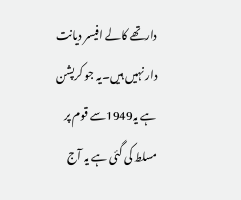دارتھے کالے افیسر دیانت دار نہیں ہیں۔یہ جو کرپشن ہے یہ1949سے قوم پر مسلط کی گئی ہے یہ آج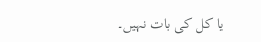یا کل کی بات نہیں۔